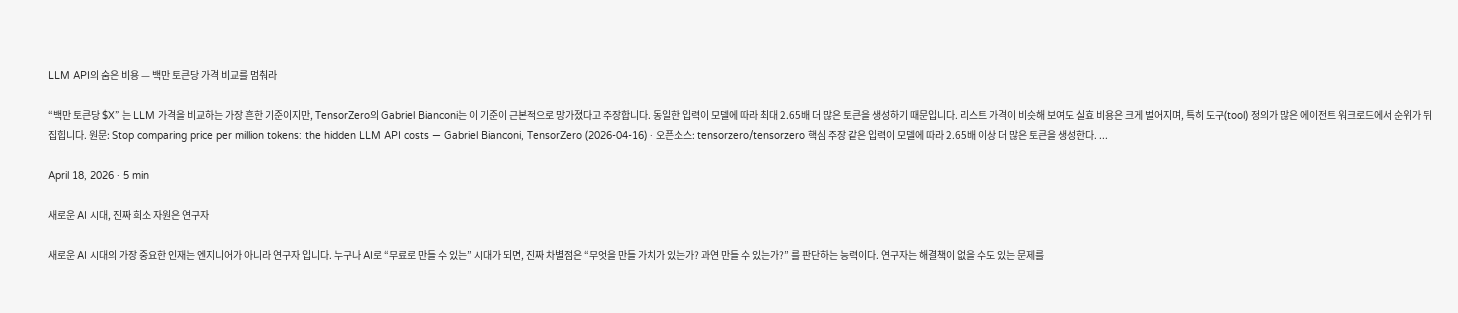LLM API의 숨은 비용 — 백만 토큰당 가격 비교를 멈춰라

“백만 토큰당 $X” 는 LLM 가격을 비교하는 가장 흔한 기준이지만, TensorZero의 Gabriel Bianconi는 이 기준이 근본적으로 망가졌다고 주장합니다. 동일한 입력이 모델에 따라 최대 2.65배 더 많은 토큰을 생성하기 때문입니다. 리스트 가격이 비슷해 보여도 실효 비용은 크게 벌어지며, 특히 도구(tool) 정의가 많은 에이전트 워크로드에서 순위가 뒤집힙니다. 원문: Stop comparing price per million tokens: the hidden LLM API costs — Gabriel Bianconi, TensorZero (2026-04-16) · 오픈소스: tensorzero/tensorzero 핵심 주장 같은 입력이 모델에 따라 2.65배 이상 더 많은 토큰을 생성한다. ...

April 18, 2026 · 5 min

새로운 AI 시대, 진짜 희소 자원은 연구자

새로운 AI 시대의 가장 중요한 인재는 엔지니어가 아니라 연구자 입니다. 누구나 AI로 “무료로 만들 수 있는” 시대가 되면, 진짜 차별점은 “무엇을 만들 가치가 있는가? 과연 만들 수 있는가?” 를 판단하는 능력이다. 연구자는 해결책이 없을 수도 있는 문제를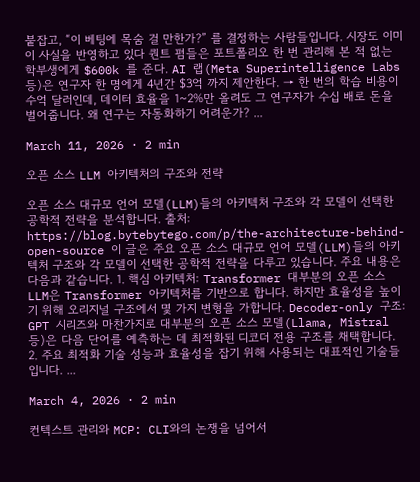붙잡고, “이 베팅에 목숨 걸 만한가?” 를 결정하는 사람들입니다. 시장도 이미 이 사실을 반영하고 있다 퀀트 펌들은 포트폴리오 한 번 관리해 본 적 없는 학부생에게 $600k 를 준다. AI 랩(Meta Superintelligence Labs 등)은 연구자 한 명에게 4년간 $3억 까지 제안한다. → 한 번의 학습 비용이 수억 달러인데, 데이터 효율을 1~2%만 올려도 그 연구자가 수십 배로 돈을 벌어줍니다. 왜 연구는 자동화하기 어려운가? ...

March 11, 2026 · 2 min

오픈 소스 LLM 아키텍처의 구조와 전략

오픈 소스 대규모 언어 모델(LLM)들의 아키텍처 구조와 각 모델이 선택한 공학적 전략을 분석합니다. 출처: https://blog.bytebytego.com/p/the-architecture-behind-open-source 이 글은 주요 오픈 소스 대규모 언어 모델(LLM)들의 아키텍처 구조와 각 모델이 선택한 공학적 전략을 다루고 있습니다. 주요 내용은 다음과 같습니다. 1. 핵심 아키텍처: Transformer 대부분의 오픈 소스 LLM은 Transformer 아키텍처를 기반으로 합니다. 하지만 효율성을 높이기 위해 오리지널 구조에서 몇 가지 변형을 가합니다. Decoder-only 구조: GPT 시리즈와 마찬가지로 대부분의 오픈 소스 모델(Llama, Mistral 등)은 다음 단어를 예측하는 데 최적화된 디코더 전용 구조를 채택합니다. 2. 주요 최적화 기술 성능과 효율성을 잡기 위해 사용되는 대표적인 기술들입니다. ...

March 4, 2026 · 2 min

컨텍스트 관리와 MCP: CLI와의 논쟁을 넘어서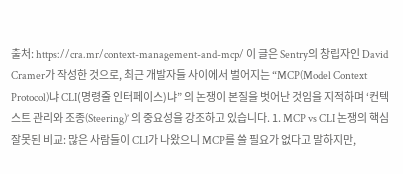출처: https://cra.mr/context-management-and-mcp/ 이 글은 Sentry의 창립자인 David Cramer가 작성한 것으로, 최근 개발자들 사이에서 벌어지는 “MCP(Model Context Protocol)냐 CLI(명령줄 인터페이스)냐” 의 논쟁이 본질을 벗어난 것임을 지적하며 ‘컨텍스트 관리와 조종(Steering)’ 의 중요성을 강조하고 있습니다. 1. MCP vs CLI 논쟁의 핵심 잘못된 비교: 많은 사람들이 CLI가 나왔으니 MCP를 쓸 필요가 없다고 말하지만,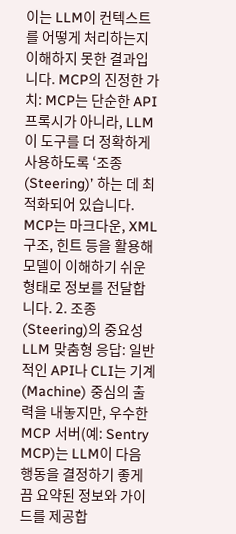이는 LLM이 컨텍스트를 어떻게 처리하는지 이해하지 못한 결과입니다. MCP의 진정한 가치: MCP는 단순한 API 프록시가 아니라, LLM이 도구를 더 정확하게 사용하도록 ‘조종(Steering)’ 하는 데 최적화되어 있습니다. MCP는 마크다운, XML 구조, 힌트 등을 활용해 모델이 이해하기 쉬운 형태로 정보를 전달합니다. 2. 조종(Steering)의 중요성 LLM 맞춤형 응답: 일반적인 API나 CLI는 기계(Machine) 중심의 출력을 내놓지만, 우수한 MCP 서버(예: Sentry MCP)는 LLM이 다음 행동을 결정하기 좋게끔 요약된 정보와 가이드를 제공합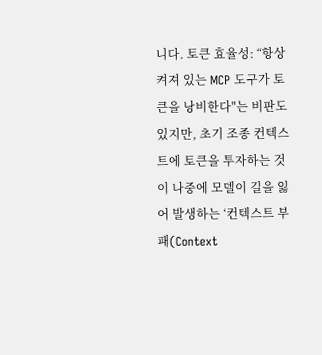니다. 토큰 효율성: “항상 켜져 있는 MCP 도구가 토큰을 낭비한다"는 비판도 있지만, 초기 조종 컨텍스트에 토큰을 투자하는 것이 나중에 모델이 길을 잃어 발생하는 ‘컨텍스트 부패(Context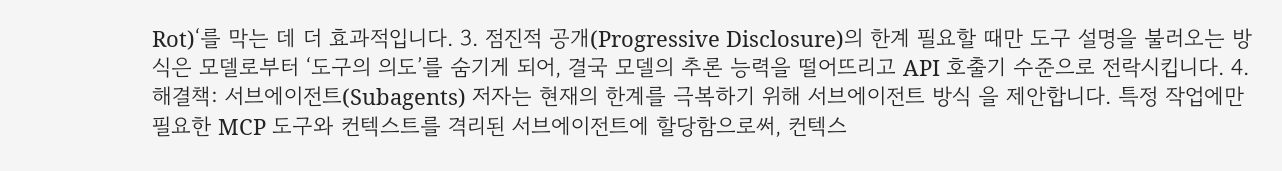Rot)‘를 막는 데 더 효과적입니다. 3. 점진적 공개(Progressive Disclosure)의 한계 필요할 때만 도구 설명을 불러오는 방식은 모델로부터 ‘도구의 의도’를 숨기게 되어, 결국 모델의 추론 능력을 떨어뜨리고 API 호출기 수준으로 전락시킵니다. 4. 해결책: 서브에이전트(Subagents) 저자는 현재의 한계를 극복하기 위해 서브에이전트 방식 을 제안합니다. 특정 작업에만 필요한 MCP 도구와 컨텍스트를 격리된 서브에이전트에 할당함으로써, 컨텍스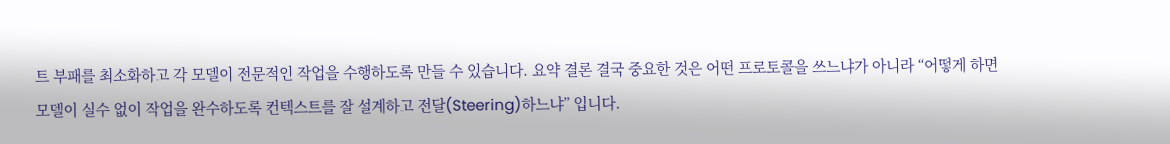트 부패를 최소화하고 각 모델이 전문적인 작업을 수행하도록 만들 수 있습니다. 요약 결론 결국 중요한 것은 어떤 프로토콜을 쓰느냐가 아니라 “어떻게 하면 모델이 실수 없이 작업을 완수하도록 컨텍스트를 잘 설계하고 전달(Steering)하느냐” 입니다.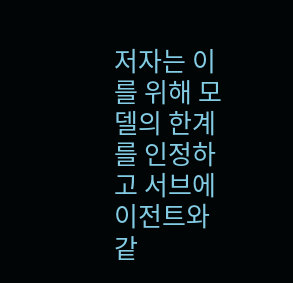저자는 이를 위해 모델의 한계를 인정하고 서브에이전트와 같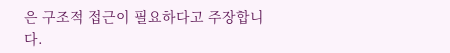은 구조적 접근이 필요하다고 주장합니다.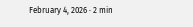February 4, 2026 · 2 min